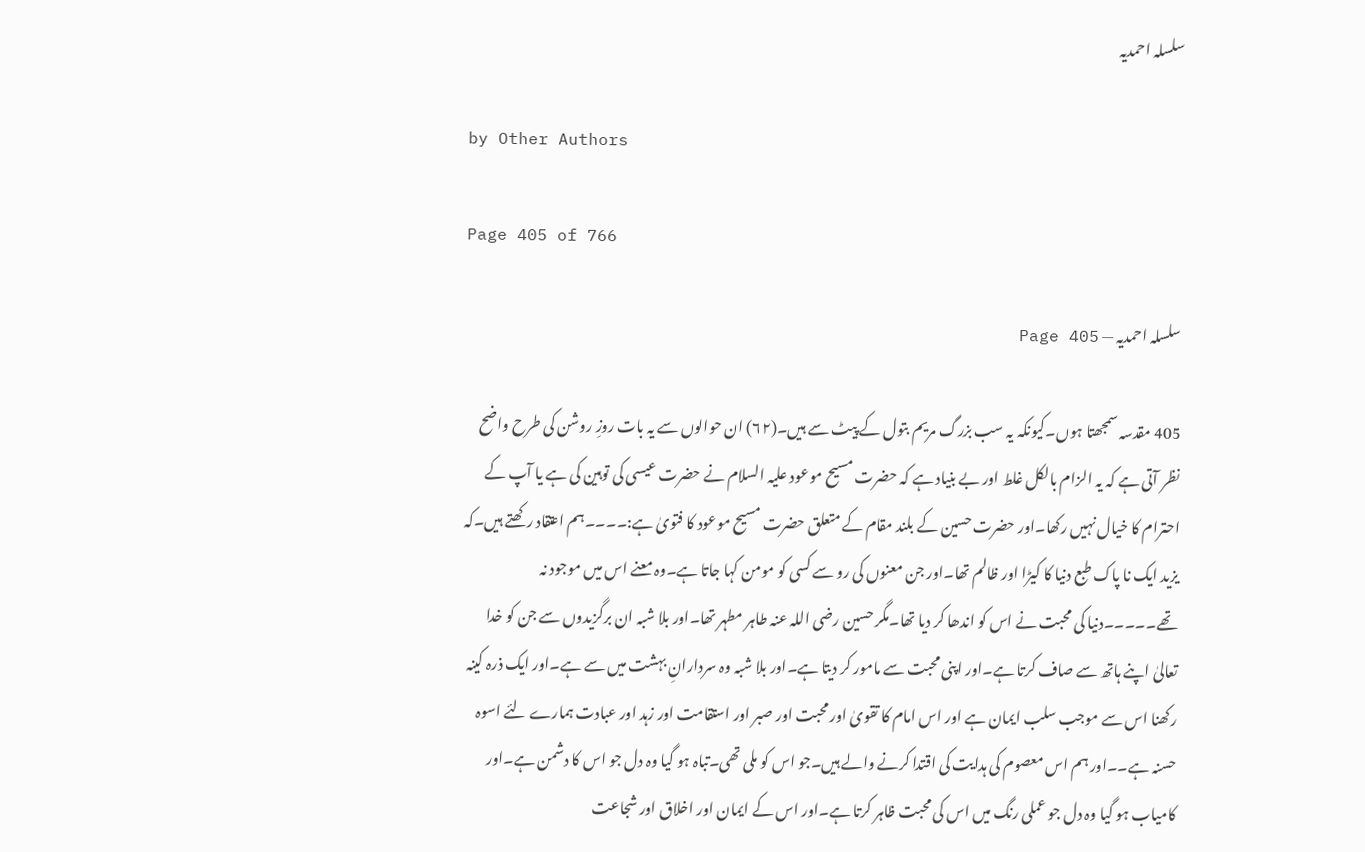سلسلہ احمدیہ

by Other Authors

Page 405 of 766

سلسلہ احمدیہ — Page 405

405 مقدسہ سمجھتا ہوں۔کیونکہ یہ سب بزرگ مریم بتول کے پیٹ سے ہیں۔(۶۲) ان حوالوں سے یہ بات روزِ روشن کی طرح واضح نظر آتی ہے کہ یہ الزام بالکل غلط اور بے بنیاد ہے کہ حضرت مسیح موعود علیہ السلام نے حضرت عیسی کی توہین کی ہے یا آپ کے احترام کا خیال نہیں رکھا۔اور حضرت حسین کے بلند مقام کے متعلق حضرت مسیح موعود کا فتویٰ ہے:۔۔۔۔ہم اعتقاد رکھتے ہیں۔کہ یزید ایک نا پاک طبع دنیا کا کیڑا اور ظالم تھا۔اور جن معنوں کی رو سے کسی کو مومن کہا جاتا ہے۔وہ معنے اس میں موجود نہ تھے۔۔۔۔۔دنیا کی محبت نے اس کو اندھا کر دیا تھا۔مگر حسین رضی اللہ عنہ طاہر مطہر تھا۔اور بلا شبہ ان برگزیدوں سے جن کو خدا تعالیٰ اپنے ہاتھ سے صاف کرتا ہے۔اور اپنی محبت سے مامور کر دیتا ہے۔اور بلا شبہ وہ سردارانِ بہشت میں سے ہے۔اور ایک ذرہ کینہ رکھنا اس سے موجب سلب ایمان ہے اور اس امام کا تقویٰ اور محبت اور صبر اور استقامت اور زہد اور عبادت ہمارے لئے اسوہ حسنہ ہے۔۔اور ہم اس معصوم کی ہدایت کی اقتدا کرنے والے ہیں۔جو اس کو ملی تھی۔تباہ ہو گیا وہ دل جو اس کا دشمن ہے۔اور کامیاب ہو گیا وہ دل جو عملی رنگ میں اس کی محبت ظاہر کرتا ہے۔اور اس کے ایمان اور اخلاق اور شجاعت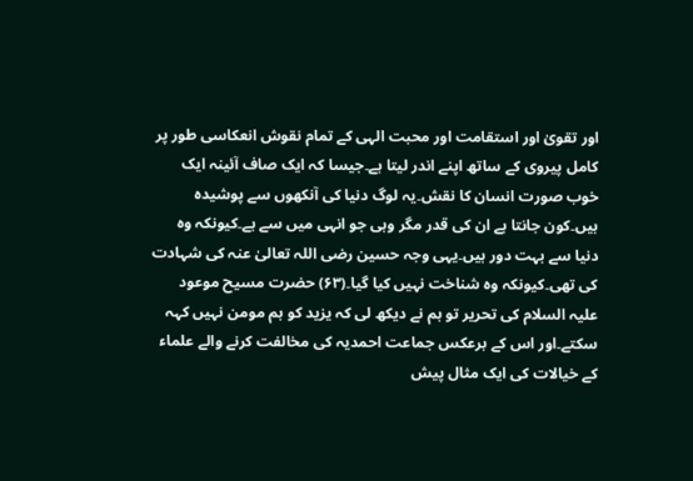اور تقویٰ اور استقامت اور محبت الہی کے تمام نقوش انعکاسی طور پر کامل پیروی کے ساتھ اپنے اندر لیتا ہے۔جیسا کہ ایک صاف آئینہ ایک خوب صورت انسان کا نقش۔یہ لوگ دنیا کی آنکھوں سے پوشیدہ ہیں۔کون جانتا ہے ان کی قدر مگر وہی جو انہی میں سے ہے۔کیونکہ وہ دنیا سے بہت دور ہیں۔یہی وجہ حسین رضی اللہ تعالیٰ عنہ کی شہادت کی تھی۔کیونکہ وہ شناخت نہیں کیا گیا۔(۶۳) حضرت مسیح موعود علیہ السلام کی تحریر تو ہم نے دیکھ لی کہ یزید کو ہم مومن نہیں کہہ سکتے۔اور اس کے برعکس جماعت احمدیہ کی مخالفت کرنے والے علماء کے خیالات کی ایک مثال پیش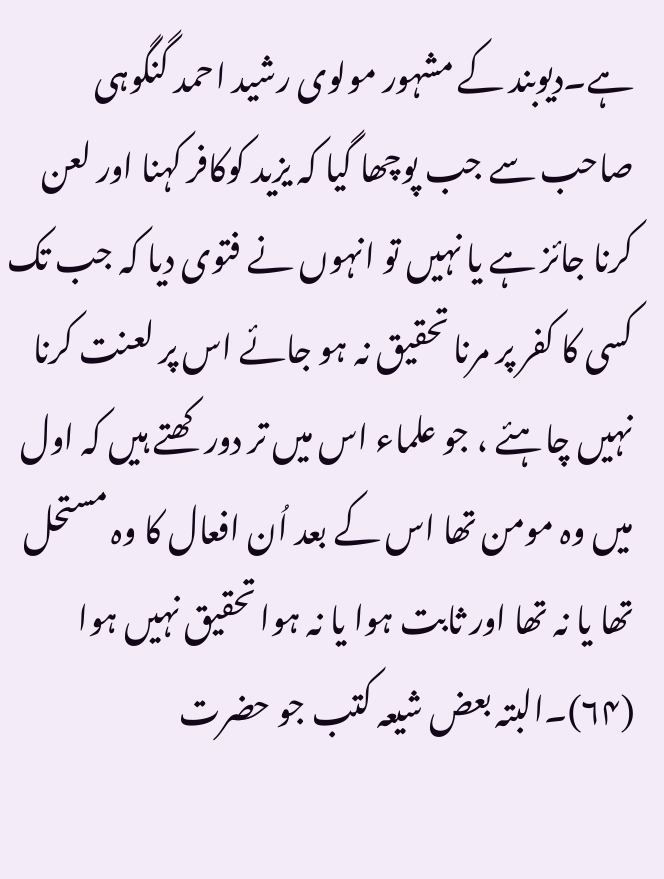ہے۔دیوبند کے مشہور مولوی رشید احمد گنگوہی صاحب سے جب پوچھا گیا کہ یزید کوکافر کہنا اور لعن کرنا جائز ہے یا نہیں تو انہوں نے فتوی دیا کہ جب تک کسی کا کفر پر مرنا تحقیق نہ ہو جائے اس پر لعنت کرنا نہیں چاہئے ، جو علماء اس میں تر دور کھتے ہیں کہ اول میں وہ مومن تھا اس کے بعد اُن افعال کا وہ مستحل تھا یا نہ تھا اور ثابت ہوا یا نہ ہوا تحقیق نہیں ہوا (۶۴)۔البتہ بعض شیعہ کتب جو حضرت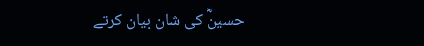حسینؓ کی شان بیان کرتے